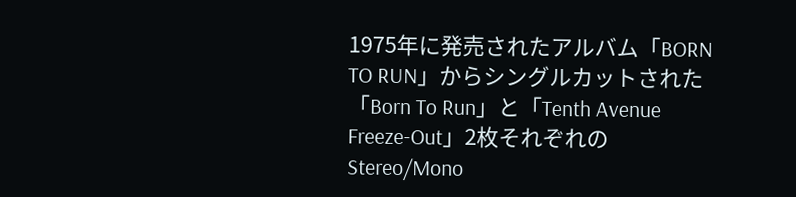1975年に発売されたアルバム「BORN TO RUN」からシングルカットされた「Born To Run」と「Tenth Avenue Freeze-Out」2枚それぞれのStereo/Mono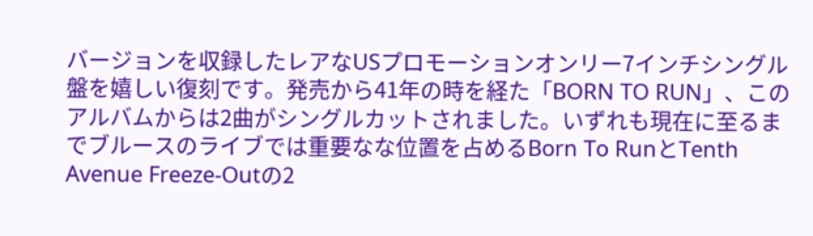バージョンを収録したレアなUSプロモーションオンリー7インチシングル盤を嬉しい復刻です。発売から41年の時を経た「BORN TO RUN」、このアルバムからは2曲がシングルカットされました。いずれも現在に至るまでブルースのライブでは重要なな位置を占めるBorn To RunとTenth Avenue Freeze-Outの2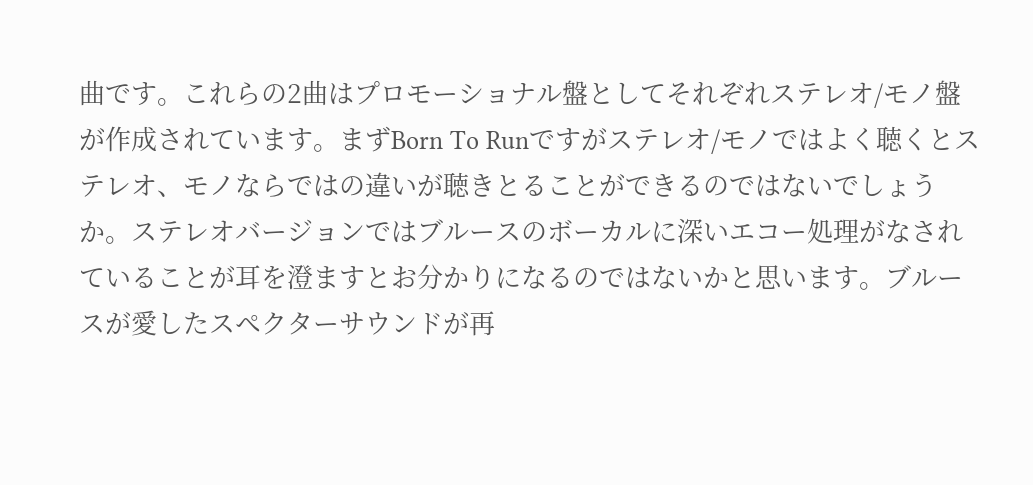曲です。これらの2曲はプロモーショナル盤としてそれぞれステレオ/モノ盤が作成されています。まずBorn To Runですがステレオ/モノではよく聴くとステレオ、モノならではの違いが聴きとることができるのではないでしょうか。ステレオバージョンではブルースのボーカルに深いエコー処理がなされていることが耳を澄ますとお分かりになるのではないかと思います。ブルースが愛したスペクターサウンドが再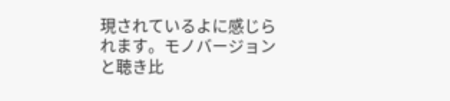現されているよに感じられます。モノバージョンと聴き比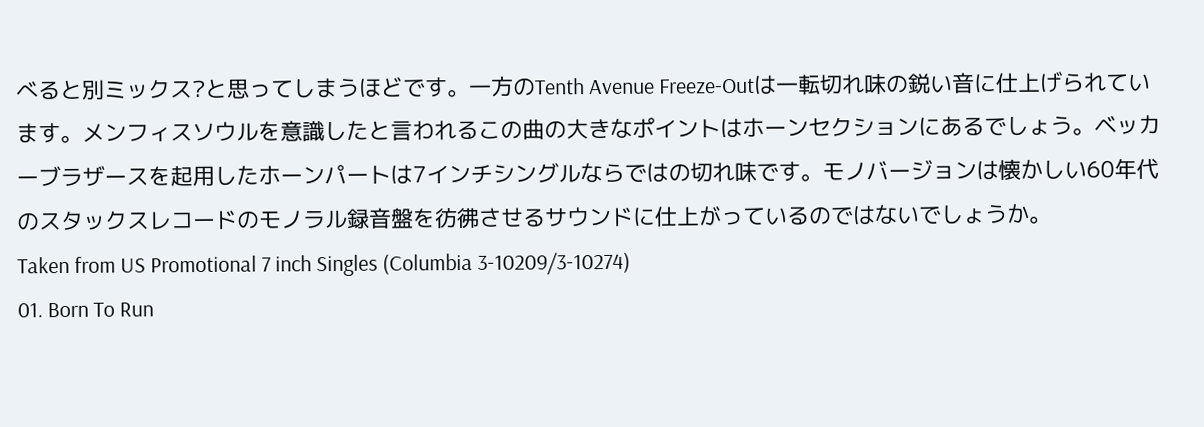べると別ミックス?と思ってしまうほどです。一方のTenth Avenue Freeze-Outは一転切れ味の鋭い音に仕上げられています。メンフィスソウルを意識したと言われるこの曲の大きなポイントはホーンセクションにあるでしょう。ベッカーブラザースを起用したホーンパートは7インチシングルならではの切れ味です。モノバージョンは懐かしい60年代のスタックスレコードのモノラル録音盤を彷彿させるサウンドに仕上がっているのではないでしょうか。
Taken from US Promotional 7 inch Singles (Columbia 3-10209/3-10274)
01. Born To Run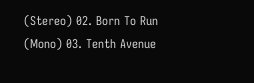(Stereo) 02. Born To Run (Mono) 03. Tenth Avenue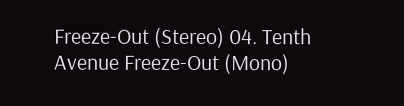Freeze-Out (Stereo) 04. Tenth Avenue Freeze-Out (Mono)